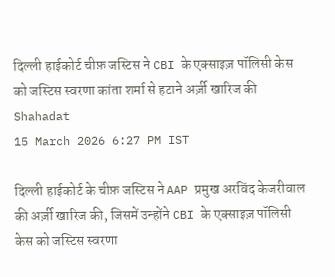दिल्ली हाईकोर्ट चीफ़ जस्टिस ने CBI के एक्साइज़ पॉलिसी केस को जस्टिस स्वरणा कांता शर्मा से हटाने अर्ज़ी खारिज की
Shahadat
15 March 2026 6:27 PM IST

दिल्ली हाईकोर्ट के चीफ़ जस्टिस ने AAP प्रमुख अरविंद केजरीवाल की अर्ज़ी खारिज की, जिसमें उन्होंने CBI के एक्साइज़ पॉलिसी केस को जस्टिस स्वरणा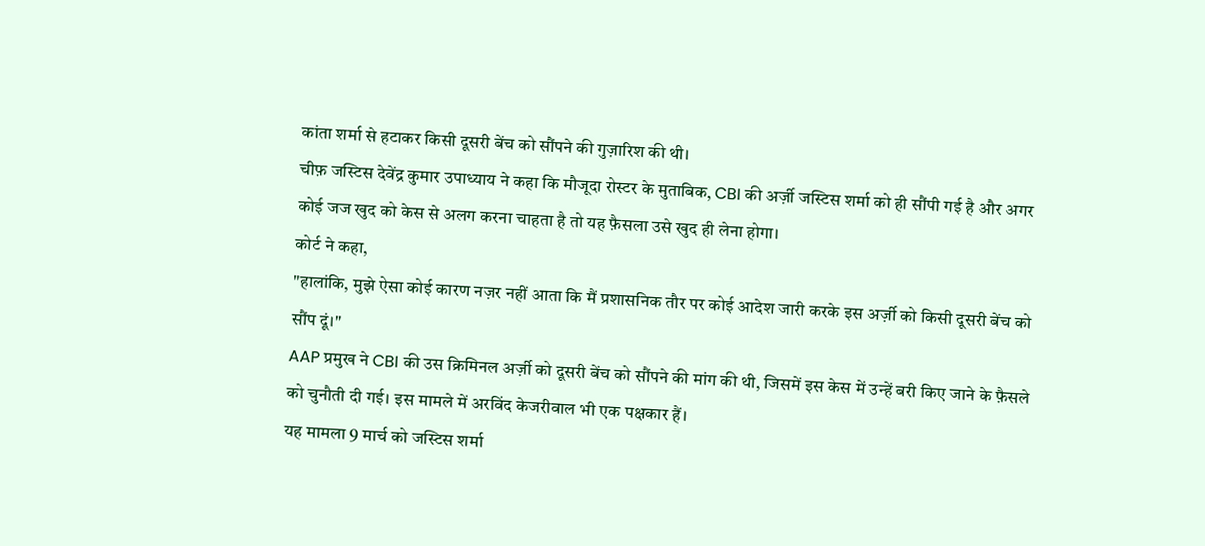कांता शर्मा से हटाकर किसी दूसरी बेंच को सौंपने की गुज़ारिश की थी।
चीफ़ जस्टिस देवेंद्र कुमार उपाध्याय ने कहा कि मौजूदा रोस्टर के मुताबिक, CBI की अर्ज़ी जस्टिस शर्मा को ही सौंपी गई है और अगर कोई जज खुद को केस से अलग करना चाहता है तो यह फ़ैसला उसे खुद ही लेना होगा।
कोर्ट ने कहा,
"हालांकि, मुझे ऐसा कोई कारण नज़र नहीं आता कि मैं प्रशासनिक तौर पर कोई आदेश जारी करके इस अर्ज़ी को किसी दूसरी बेंच को सौंप दूं।"
AAP प्रमुख ने CBI की उस क्रिमिनल अर्ज़ी को दूसरी बेंच को सौंपने की मांग की थी, जिसमें इस केस में उन्हें बरी किए जाने के फ़ैसले को चुनौती दी गई। इस मामले में अरविंद केजरीवाल भी एक पक्षकार हैं।
यह मामला 9 मार्च को जस्टिस शर्मा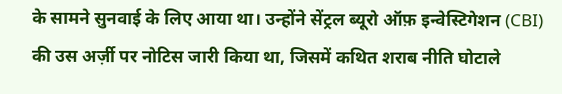के सामने सुनवाई के लिए आया था। उन्होंने सेंट्रल ब्यूरो ऑफ़ इन्वेस्टिगेशन (CBI) की उस अर्ज़ी पर नोटिस जारी किया था, जिसमें कथित शराब नीति घोटाले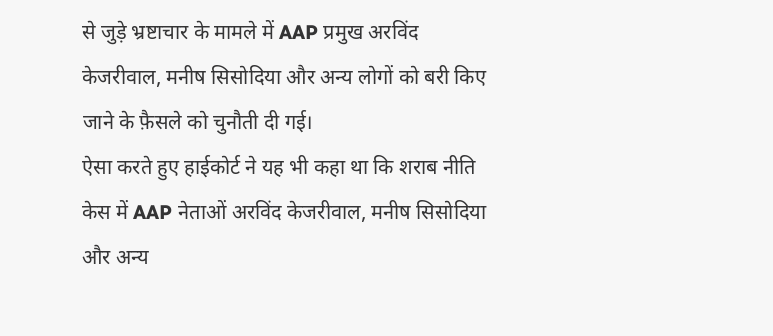से जुड़े भ्रष्टाचार के मामले में AAP प्रमुख अरविंद केजरीवाल, मनीष सिसोदिया और अन्य लोगों को बरी किए जाने के फ़ैसले को चुनौती दी गई।
ऐसा करते हुए हाईकोर्ट ने यह भी कहा था कि शराब नीति केस में AAP नेताओं अरविंद केजरीवाल, मनीष सिसोदिया और अन्य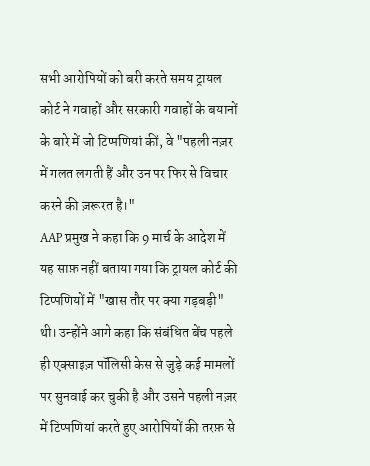सभी आरोपियों को बरी करते समय ट्रायल कोर्ट ने गवाहों और सरकारी गवाहों के बयानों के बारे में जो टिप्पणियां कीं, वे "पहली नज़र में गलत लगती हैं और उन पर फिर से विचार करने की ज़रूरत है।"
AAP प्रमुख ने कहा कि 9 मार्च के आदेश में यह साफ़ नहीं बताया गया कि ट्रायल कोर्ट की टिप्पणियों में "खास तौर पर क्या गड़बड़ी" थी। उन्होंने आगे कहा कि संबंधित बेंच पहले ही एक्साइज़ पॉलिसी केस से जुड़े कई मामलों पर सुनवाई कर चुकी है और उसने पहली नज़र में टिप्पणियां करते हुए आरोपियों की तरफ़ से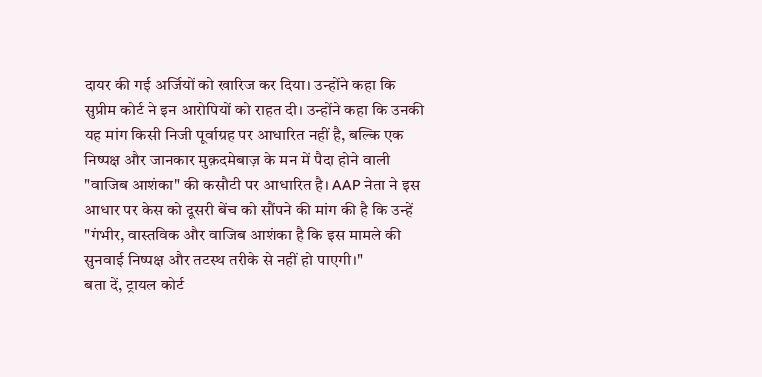दायर की गई अर्जियों को खारिज कर दिया। उन्होंने कहा कि सुप्रीम कोर्ट ने इन आरोपियों को राहत दी। उन्होंने कहा कि उनकी यह मांग किसी निजी पूर्वाग्रह पर आधारित नहीं है, बल्कि एक निष्पक्ष और जानकार मुक़दमेबाज़ के मन में पैदा होने वाली "वाजिब आशंका" की कसौटी पर आधारित है। AAP नेता ने इस आधार पर केस को दूसरी बेंच को सौंपने की मांग की है कि उन्हें "गंभीर, वास्तविक और वाजिब आशंका है कि इस मामले की सुनवाई निष्पक्ष और तटस्थ तरीके से नहीं हो पाएगी।"
बता दें, ट्रायल कोर्ट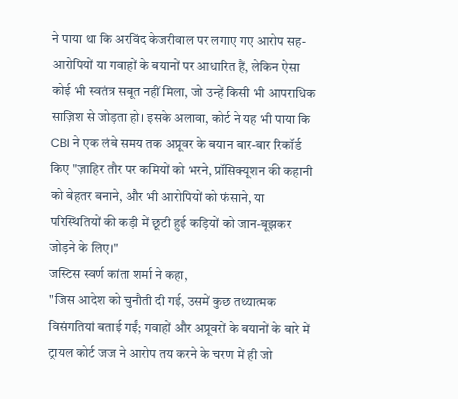ने पाया था कि अरविंद केजरीवाल पर लगाए गए आरोप सह-आरोपियों या गवाहों के बयानों पर आधारित हैं, लेकिन ऐसा कोई भी स्वतंत्र सबूत नहीं मिला, जो उन्हें किसी भी आपराधिक साज़िश से जोड़ता हो। इसके अलावा, कोर्ट ने यह भी पाया कि CBI ने एक लंबे समय तक अप्रूवर के बयान बार-बार रिकॉर्ड किए "ज़ाहिर तौर पर कमियों को भरने, प्रॉसिक्यूशन की कहानी को बेहतर बनाने, और भी आरोपियों को फंसाने, या परिस्थितियों की कड़ी में छूटी हुई कड़ियों को जान-बूझकर जोड़ने के लिए।"
जस्टिस स्वर्ण कांता शर्मा ने कहा,
"जिस आदेश को चुनौती दी गई, उसमें कुछ तथ्यात्मक विसंगतियां बताई गईं; गवाहों और अप्रूवरों के बयानों के बारे में ट्रायल कोर्ट जज ने आरोप तय करने के चरण में ही जो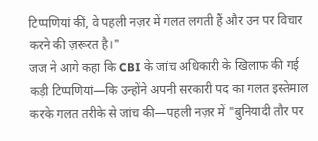टिप्पणियां कीं, वे पहली नज़र में गलत लगती हैं और उन पर विचार करने की ज़रूरत है।"
जज ने आगे कहा कि CBI के जांच अधिकारी के खिलाफ की गई कड़ी टिप्पणियां—कि उन्होंने अपनी सरकारी पद का गलत इस्तेमाल करके गलत तरीके से जांच की—पहली नज़र में "बुनियादी तौर पर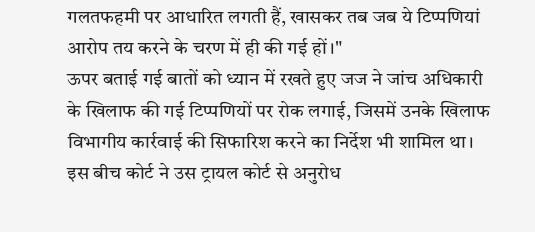गलतफहमी पर आधारित लगती हैं, खासकर तब जब ये टिप्पणियां आरोप तय करने के चरण में ही की गई हों।"
ऊपर बताई गई बातों को ध्यान में रखते हुए जज ने जांच अधिकारी के खिलाफ की गई टिप्पणियों पर रोक लगाई, जिसमें उनके खिलाफ विभागीय कार्रवाई की सिफारिश करने का निर्देश भी शामिल था।
इस बीच कोर्ट ने उस ट्रायल कोर्ट से अनुरोध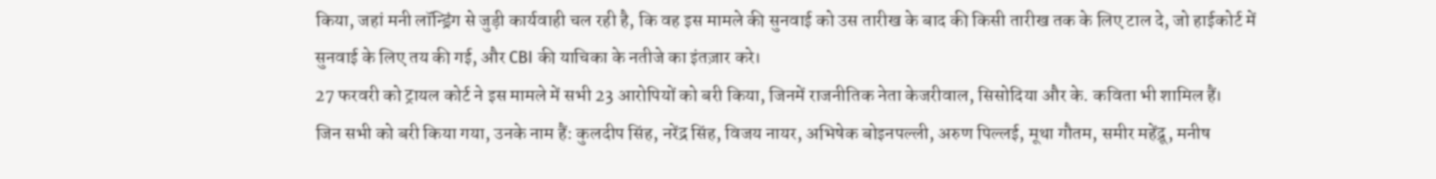किया, जहां मनी लॉन्ड्रिंग से जुड़ी कार्यवाही चल रही है, कि वह इस मामले की सुनवाई को उस तारीख के बाद की किसी तारीख तक के लिए टाल दे, जो हाईकोर्ट में सुनवाई के लिए तय की गई, और CBI की याचिका के नतीजे का इंतज़ार करे।
27 फरवरी को ट्रायल कोर्ट ने इस मामले में सभी 23 आरोपियों को बरी किया, जिनमें राजनीतिक नेता केजरीवाल, सिसोदिया और के. कविता भी शामिल हैं।
जिन सभी को बरी किया गया, उनके नाम हैं: कुलदीप सिंह, नरेंद्र सिंह, विजय नायर, अभिषेक बोइनपल्ली, अरुण पिल्लई, मूथा गौतम, समीर महेंद्रू, मनीष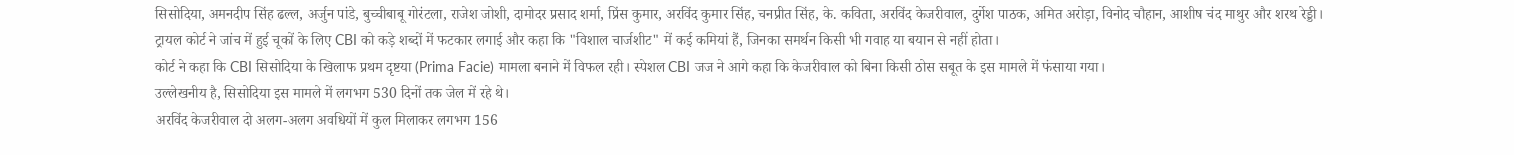सिसोदिया, अमनदीप सिंह ढल्ल, अर्जुन पांडे, बुच्चीबाबू गोरंटला, राजेश जोशी, दामोदर प्रसाद शर्मा, प्रिंस कुमार, अरविंद कुमार सिंह, चनप्रीत सिंह, के. कविता, अरविंद केजरीवाल, दुर्गेश पाठक, अमित अरोड़ा, विनोद चौहान, आशीष चंद माथुर और शरथ रेड्डी।
ट्रायल कोर्ट ने जांच में हुई चूकों के लिए CBI को कड़े शब्दों में फटकार लगाई और कहा कि "विशाल चार्जशीट" में कई कमियां हैं, जिनका समर्थन किसी भी गवाह या बयान से नहीं होता।
कोर्ट ने कहा कि CBI सिसोदिया के खिलाफ प्रथम दृष्टया (Prima Facie) मामला बनाने में विफल रही। स्पेशल CBI जज ने आगे कहा कि केजरीवाल को बिना किसी ठोस सबूत के इस मामले में फंसाया गया।
उल्लेखनीय है, सिसोदिया इस मामले में लगभग 530 दिनों तक जेल में रहे थे।
अरविंद केजरीवाल दो अलग-अलग अवधियों में कुल मिलाकर लगभग 156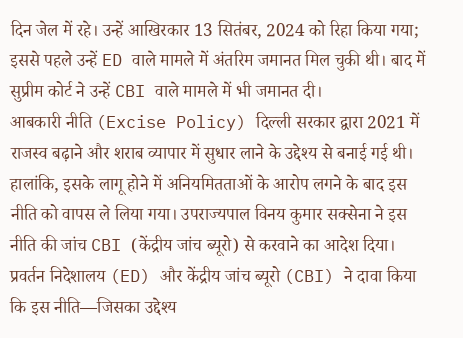दिन जेल में रहे। उन्हें आखिरकार 13 सितंबर, 2024 को रिहा किया गया; इससे पहले उन्हें ED वाले मामले में अंतरिम जमानत मिल चुकी थी। बाद में सुप्रीम कोर्ट ने उन्हें CBI वाले मामले में भी जमानत दी।
आबकारी नीति (Excise Policy) दिल्ली सरकार द्वारा 2021 में राजस्व बढ़ाने और शराब व्यापार में सुधार लाने के उद्देश्य से बनाई गई थी। हालांकि, इसके लागू होने में अनियमितताओं के आरोप लगने के बाद इस नीति को वापस ले लिया गया। उपराज्यपाल विनय कुमार सक्सेना ने इस नीति की जांच CBI (केंद्रीय जांच ब्यूरो) से करवाने का आदेश दिया।
प्रवर्तन निदेशालय (ED) और केंद्रीय जांच ब्यूरो (CBI) ने दावा किया कि इस नीति—जिसका उद्देश्य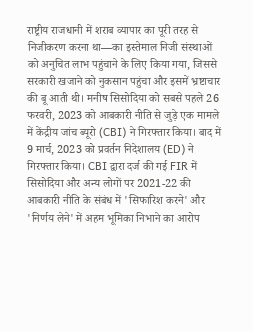राष्ट्रीय राजधानी में शराब व्यापार का पूरी तरह से निजीकरण करना था—का इस्तेमाल निजी संस्थाओं को अनुचित लाभ पहुंचाने के लिए किया गया, जिससे सरकारी खजाने को नुकसान पहुंचा और इसमें भ्रष्टाचार की बू आती थी। मनीष सिसोदिया को सबसे पहले 26 फरवरी, 2023 को आबकारी नीति से जुड़े एक मामले में केंद्रीय जांच ब्यूरो (CBI) ने गिरफ्तार किया। बाद में 9 मार्च, 2023 को प्रवर्तन निदेशालय (ED) ने गिरफ्तार किया। CBI द्वारा दर्ज की गई FIR में सिसोदिया और अन्य लोगों पर 2021-22 की आबकारी नीति के संबंध में 'सिफारिश करने' और 'निर्णय लेने' में अहम भूमिका निभाने का आरोप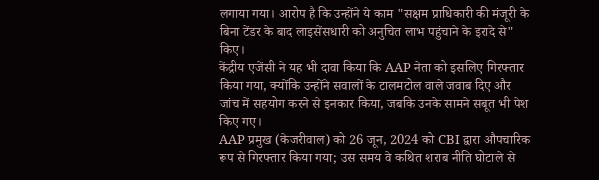लगाया गया। आरोप है कि उन्होंने ये काम "सक्षम प्राधिकारी की मंजूरी के बिना टेंडर के बाद लाइसेंसधारी को अनुचित लाभ पहुंचाने के इरादे से" किए।
केंद्रीय एजेंसी ने यह भी दावा किया कि AAP नेता को इसलिए गिरफ्तार किया गया, क्योंकि उन्होंने सवालों के टालमटोल वाले जवाब दिए और जांच में सहयोग करने से इनकार किया, जबकि उनके सामने सबूत भी पेश किए गए।
AAP प्रमुख (केजरीवाल) को 26 जून, 2024 को CBI द्वारा औपचारिक रूप से गिरफ्तार किया गया; उस समय वे कथित शराब नीति घोटाले से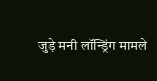जुड़े मनी लॉन्ड्रिंग मामले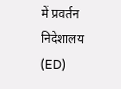में प्रवर्तन निदेशालय (ED)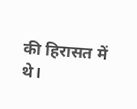की हिरासत में थे।